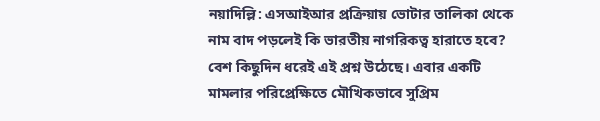নয়াদিল্লি: এসআইআর প্রক্রিয়ায় ভোটার তালিকা থেকে নাম বাদ পড়লেই কি ভারতীয় নাগরিকত্ব হারাতে হবে? বেশ কিছুদিন ধরেই এই প্রশ্ন উঠেছে। এবার একটি মামলার পরিপ্রেক্ষিতে মৌখিকভাবে সুপ্রিম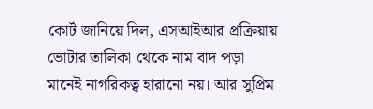কোর্ট জানিয়ে দিল, এসআইআর প্রক্রিয়ায় ভোটার তালিকা থেকে নাম বাদ পড়া মানেই নাগরিকত্ব হারানো নয়। আর সুপ্রিম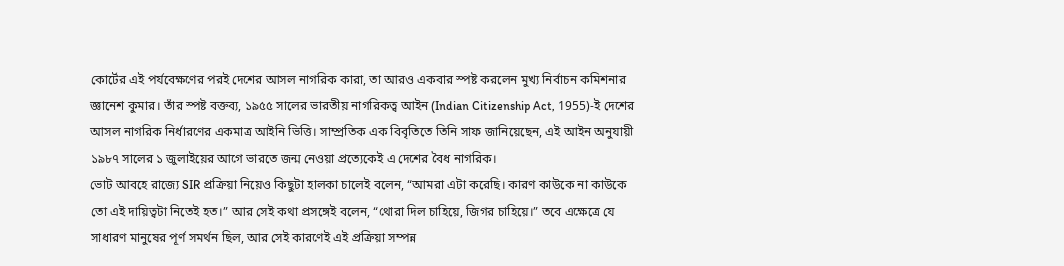কোর্টের এই পর্যবেক্ষণের পরই দেশের আসল নাগরিক কারা, তা আরও একবার স্পষ্ট করলেন মুখ্য নির্বাচন কমিশনার জ্ঞানেশ কুমার। তাঁর স্পষ্ট বক্তব্য, ১৯৫৫ সালের ভারতীয় নাগরিকত্ব আইন (Indian Citizenship Act, 1955)-ই দেশের আসল নাগরিক নির্ধারণের একমাত্র আইনি ভিত্তি। সাম্প্রতিক এক বিবৃতিতে তিনি সাফ জানিয়েছেন, এই আইন অনুযায়ী ১৯৮৭ সালের ১ জুলাইয়ের আগে ভারতে জন্ম নেওয়া প্রত্যেকেই এ দেশের বৈধ নাগরিক।
ভোট আবহে রাজ্যে SIR প্রক্রিয়া নিয়েও কিছুটা হালকা চালেই বলেন, “আমরা এটা করেছি। কারণ কাউকে না কাউকে তো এই দায়িত্বটা নিতেই হত।” আর সেই কথা প্রসঙ্গেই বলেন, “থোরা দিল চাহিয়ে, জিগর চাহিয়ে।” তবে এক্ষেত্রে যে সাধারণ মানুষের পূর্ণ সমর্থন ছিল, আর সেই কারণেই এই প্রক্রিয়া সম্পন্ন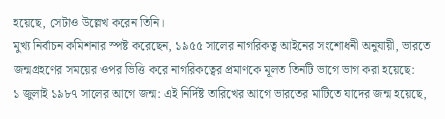হয়েছে, সেটাও উল্লেখ করেন তিনি।
মুখ্য নির্বাচন কমিশনার স্পষ্ট করেছেন, ১৯৫৫ সালের নাগরিকত্ব আইনের সংশোধনী অনুযায়ী, ভারতে জন্মগ্রহণের সময়ের ওপর ভিত্তি করে নাগরিকত্বের প্রমাণকে মূলত তিনটি ভাগে ভাগ করা হয়েছে:
১ জুলাই ১৯৮৭ সালের আগে জন্ম: এই নির্দিষ্ট তারিখের আগে ভারতের মাটিতে যাদের জন্ম হয়েছে,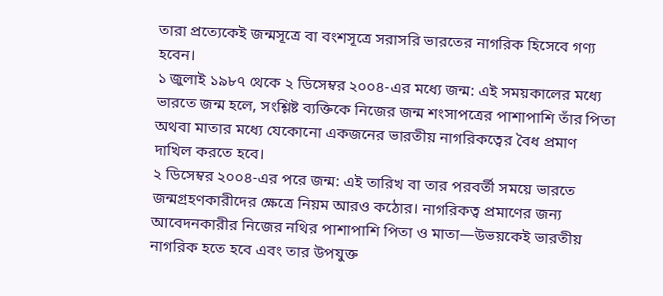তারা প্রত্যেকেই জন্মসূত্রে বা বংশসূত্রে সরাসরি ভারতের নাগরিক হিসেবে গণ্য হবেন।
১ জুলাই ১৯৮৭ থেকে ২ ডিসেম্বর ২০০৪-এর মধ্যে জন্ম: এই সময়কালের মধ্যে ভারতে জন্ম হলে, সংশ্লিষ্ট ব্যক্তিকে নিজের জন্ম শংসাপত্রের পাশাপাশি তাঁর পিতা অথবা মাতার মধ্যে যেকোনো একজনের ভারতীয় নাগরিকত্বের বৈধ প্রমাণ দাখিল করতে হবে।
২ ডিসেম্বর ২০০৪-এর পরে জন্ম: এই তারিখ বা তার পরবর্তী সময়ে ভারতে জন্মগ্রহণকারীদের ক্ষেত্রে নিয়ম আরও কঠোর। নাগরিকত্ব প্রমাণের জন্য আবেদনকারীর নিজের নথির পাশাপাশি পিতা ও মাতা—উভয়কেই ভারতীয় নাগরিক হতে হবে এবং তার উপযুক্ত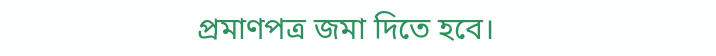প্রমাণপত্র জমা দিতে হবে।